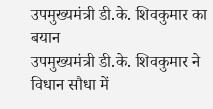उपमुख्यमंत्री डी.के. शिवकुमार का बयान
उपमुख्यमंत्री डी.के. शिवकुमार ने विधान सौधा में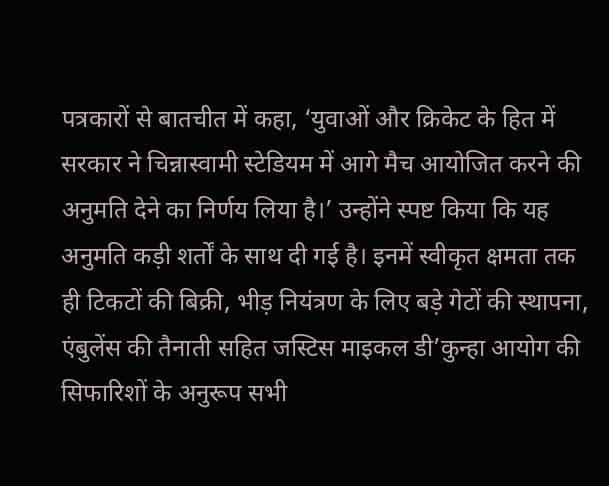पत्रकारों से बातचीत में कहा, ‘युवाओं और क्रिकेट के हित में सरकार ने चिन्नास्वामी स्टेडियम में आगे मैच आयोजित करने की अनुमति देने का निर्णय लिया है।’ उन्होंने स्पष्ट किया कि यह अनुमति कड़ी शर्तों के साथ दी गई है। इनमें स्वीकृत क्षमता तक ही टिकटों की बिक्री, भीड़ नियंत्रण के लिए बड़े गेटों की स्थापना, एंबुलेंस की तैनाती सहित जस्टिस माइकल डी’कुन्हा आयोग की सिफारिशों के अनुरूप सभी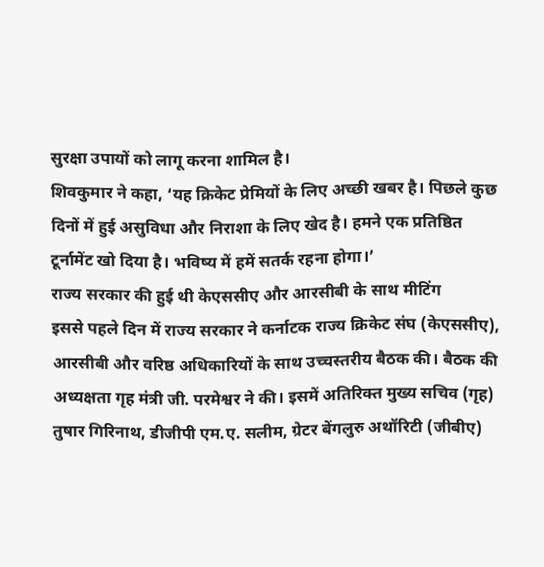सुरक्षा उपायों को लागू करना शामिल है।
शिवकुमार ने कहा, ‘यह क्रिकेट प्रेमियों के लिए अच्छी खबर है। पिछले कुछ दिनों में हुई असुविधा और निराशा के लिए खेद है। हमने एक प्रतिष्ठित टूर्नामेंट खो दिया है। भविष्य में हमें सतर्क रहना होगा।’
राज्य सरकार की हुई थी केएससीए और आरसीबी के साथ मीटिंग
इससे पहले दिन में राज्य सरकार ने कर्नाटक राज्य क्रिकेट संघ (केएससीए), आरसीबी और वरिष्ठ अधिकारियों के साथ उच्चस्तरीय बैठक की। बैठक की अध्यक्षता गृह मंत्री जी. परमेश्वर ने की। इसमें अतिरिक्त मुख्य सचिव (गृह) तुषार गिरिनाथ, डीजीपी एम.ए. सलीम, ग्रेटर बेंगलुरु अथॉरिटी (जीबीए)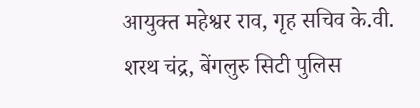आयुक्त महेश्वर राव, गृह सचिव के.वी. शरथ चंद्र, बेंगलुरु सिटी पुलिस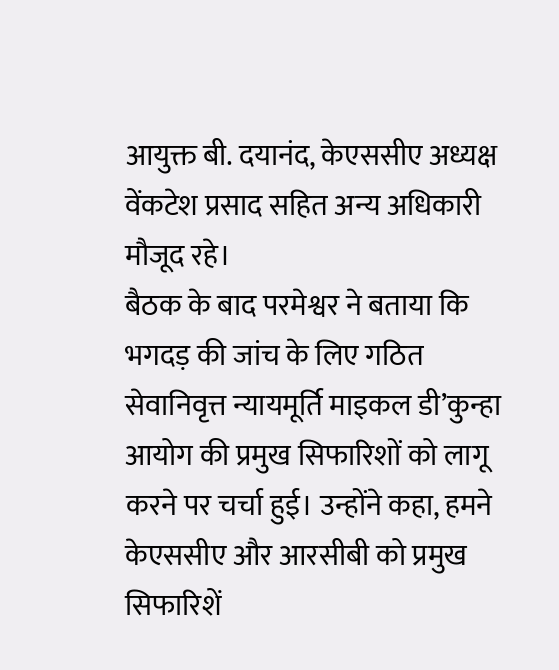आयुक्त बी. दयानंद, केएससीए अध्यक्ष वेंकटेश प्रसाद सहित अन्य अधिकारी मौजूद रहे।
बैठक के बाद परमेश्वर ने बताया कि भगदड़ की जांच के लिए गठित सेवानिवृत्त न्यायमूर्ति माइकल डी’कुन्हा आयोग की प्रमुख सिफारिशों को लागू करने पर चर्चा हुई। उन्होंने कहा, हमने केएससीए और आरसीबी को प्रमुख सिफारिशें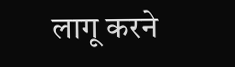लागू करने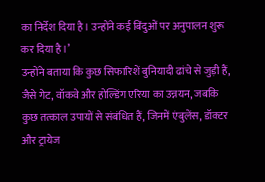का निर्देश दिया है। उन्होंने कई बिंदुओं पर अनुपालन शुरू कर दिया है।’
उन्होंने बताया कि कुछ सिफारिशें बुनियादी ढांचे से जुड़ी हैं, जैसे गेट, वॉकवे और होल्डिंग एरिया का उन्नयन, जबकि कुछ तत्काल उपायों से संबंधित हैं, जिनमें एंबुलेंस, डॉक्टर और ट्रायेज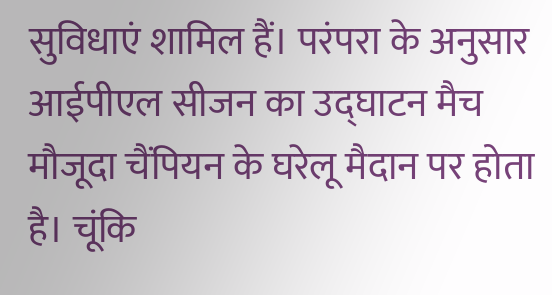सुविधाएं शामिल हैं। परंपरा के अनुसार आईपीएल सीजन का उद्घाटन मैच मौजूदा चैंपियन के घरेलू मैदान पर होता है। चूंकि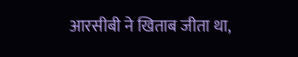आरसीबी ने खिताब जीता था,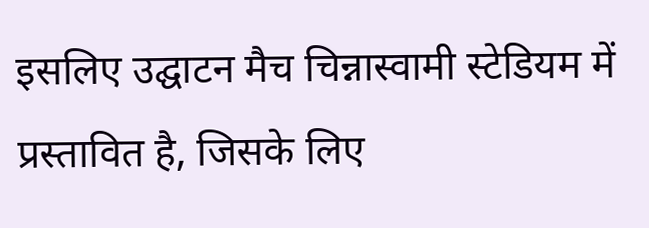इसलिए उद्घाटन मैच चिन्नास्वामी स्टेडियम में प्रस्तावित है, जिसके लिए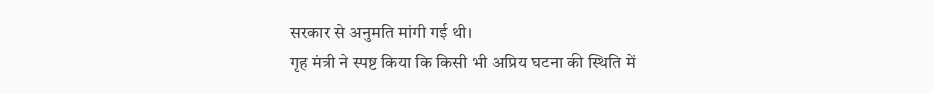सरकार से अनुमति मांगी गई थी।
गृह मंत्री ने स्पष्ट किया कि किसी भी अप्रिय घटना की स्थिति में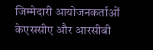जिम्मेदारी आयोजनकर्ताओं केएससीए और आरसीबी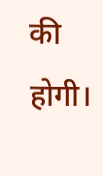की होगी।